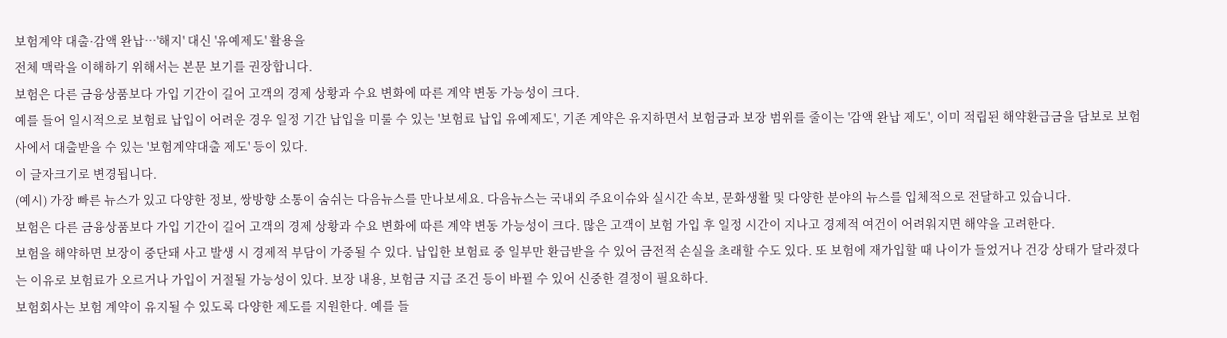보험계약 대출·감액 완납…'해지' 대신 '유예제도' 활용을
전체 맥락을 이해하기 위해서는 본문 보기를 권장합니다.
보험은 다른 금융상품보다 가입 기간이 길어 고객의 경제 상황과 수요 변화에 따른 계약 변동 가능성이 크다.
예를 들어 일시적으로 보험료 납입이 어려운 경우 일정 기간 납입을 미룰 수 있는 '보험료 납입 유예제도', 기존 계약은 유지하면서 보험금과 보장 범위를 줄이는 '감액 완납 제도', 이미 적립된 해약환급금을 담보로 보험사에서 대출받을 수 있는 '보험계약대출 제도' 등이 있다.
이 글자크기로 변경됩니다.
(예시) 가장 빠른 뉴스가 있고 다양한 정보, 쌍방향 소통이 숨쉬는 다음뉴스를 만나보세요. 다음뉴스는 국내외 주요이슈와 실시간 속보, 문화생활 및 다양한 분야의 뉴스를 입체적으로 전달하고 있습니다.
보험은 다른 금융상품보다 가입 기간이 길어 고객의 경제 상황과 수요 변화에 따른 계약 변동 가능성이 크다. 많은 고객이 보험 가입 후 일정 시간이 지나고 경제적 여건이 어려워지면 해약을 고려한다.
보험을 해약하면 보장이 중단돼 사고 발생 시 경제적 부담이 가중될 수 있다. 납입한 보험료 중 일부만 환급받을 수 있어 금전적 손실을 초래할 수도 있다. 또 보험에 재가입할 때 나이가 들었거나 건강 상태가 달라졌다는 이유로 보험료가 오르거나 가입이 거절될 가능성이 있다. 보장 내용, 보험금 지급 조건 등이 바뀔 수 있어 신중한 결정이 필요하다.
보험회사는 보험 계약이 유지될 수 있도록 다양한 제도를 지원한다. 예를 들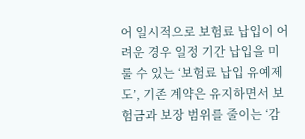어 일시적으로 보험료 납입이 어려운 경우 일정 기간 납입을 미룰 수 있는 ‘보험료 납입 유예제도’, 기존 계약은 유지하면서 보험금과 보장 범위를 줄이는 ‘감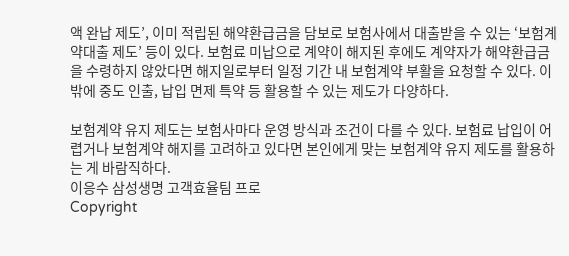액 완납 제도’, 이미 적립된 해약환급금을 담보로 보험사에서 대출받을 수 있는 ‘보험계약대출 제도’ 등이 있다. 보험료 미납으로 계약이 해지된 후에도 계약자가 해약환급금을 수령하지 않았다면 해지일로부터 일정 기간 내 보험계약 부활을 요청할 수 있다. 이 밖에 중도 인출, 납입 면제 특약 등 활용할 수 있는 제도가 다양하다.

보험계약 유지 제도는 보험사마다 운영 방식과 조건이 다를 수 있다. 보험료 납입이 어렵거나 보험계약 해지를 고려하고 있다면 본인에게 맞는 보험계약 유지 제도를 활용하는 게 바람직하다.
이응수 삼성생명 고객효율팀 프로
Copyright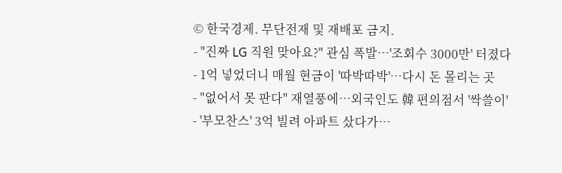© 한국경제. 무단전재 및 재배포 금지.
- "진짜 LG 직원 맞아요?" 관심 폭발…'조회수 3000만' 터졌다
- 1억 넣었더니 매월 현금이 '따박따박'…다시 돈 몰리는 곳
- "없어서 못 판다" 재열풍에…외국인도 韓 편의점서 '싹쓸이'
- '부모찬스' 3억 빌려 아파트 샀다가…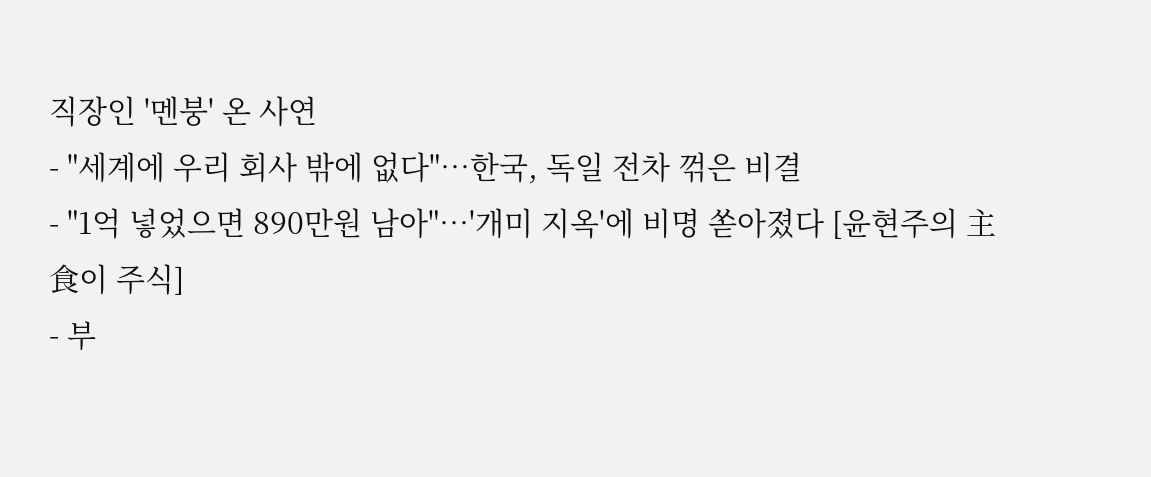직장인 '멘붕' 온 사연
- "세계에 우리 회사 밖에 없다"…한국, 독일 전차 꺾은 비결
- "1억 넣었으면 890만원 남아"…'개미 지옥'에 비명 쏟아졌다 [윤현주의 主食이 주식]
- 부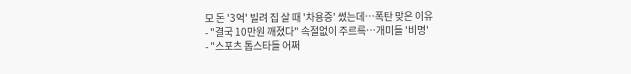모 돈 '3억' 빌려 집 살 때 '차용증' 썼는데…폭탄 맞은 이유
- "결국 10만원 깨졌다" 속절없이 주르륵…개미들 '비명'
- "스포츠 톱스타들 어쩌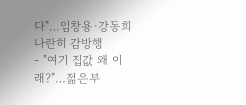다"…임창용·강동희 나란히 감방행
- "여기 집값 왜 이래?"…젊은부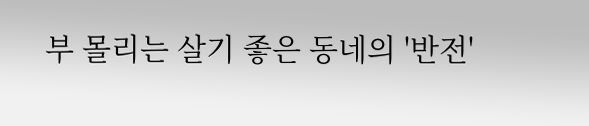부 몰리는 살기 좋은 동네의 '반전'